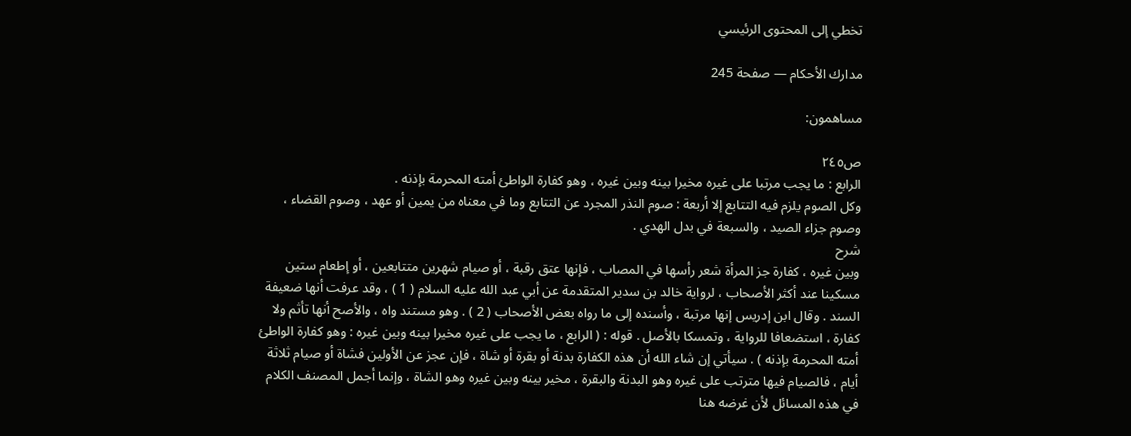تخطي إلى المحتوى الرئيسي

مدارك الأحكام — صفحة 245

مساهمون:

ص٢٤٥
الرابع : ما يجب مرتبا على غيره مخيرا بينه وبين غيره ، وهو كفارة الواطئ أمته المحرمة بإذنه .
وكل الصوم يلزم فيه التتابع إلا أربعة : صوم النذر المجرد عن التتابع وما في معناه من يمين أو عهد ، وصوم القضاء ، وصوم جزاء الصيد ، والسبعة في بدل الهدي .
شرح
وبين غيره ، كفارة جز المرأة شعر رأسها في المصاب ، فإنها عتق رقبة ، أو صيام شهرين متتابعين ، أو إطعام ستين مسكينا عند أكثر الأصحاب ، لرواية خالد بن سدير المتقدمة عن أبي عبد الله عليه السلام ( 1 ) ، وقد عرفت أنها ضعيفة السند . وقال ابن إدريس إنها مرتبة ، وأسنده إلى ما رواه بعض الأصحاب ( 2 ) . وهو مستند واه ، والأصح أنها تأثم ولا كفارة ، استضعافا للرواية ، وتمسكا بالأصل . قوله : ( الرابع ، ما يجب على غيره مخيرا بينه وبين غيره : وهو كفارة الواطئ أمته المحرمة بإذنه ) . سيأتي إن شاء الله أن هذه الكفارة بدنة أو بقرة أو شاة ، فإن عجز عن الأولين فشاة أو صيام ثلاثة أيام ، فالصيام فيها مترتب على غيره وهو البدنة والبقرة ، مخير بينه وبين غيره وهو الشاة ، وإنما أجمل المصنف الكلام في هذه المسائل لأن غرضه هنا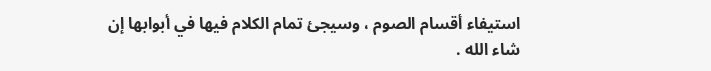استيفاء أقسام الصوم ، وسيجئ تمام الكلام فيها في أبوابها إن شاء الله .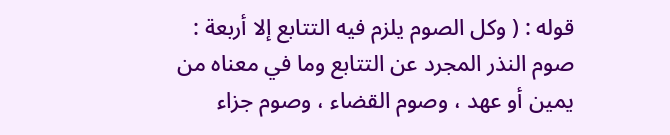قوله : ( وكل الصوم يلزم فيه التتابع إلا أربعة : صوم النذر المجرد عن التتابع وما في معناه من يمين أو عهد ، وصوم القضاء ، وصوم جزاء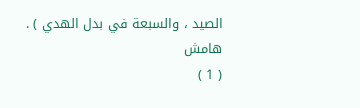الصيد ، والسبعة في بدل الهدي ) .
هامش
( 1 )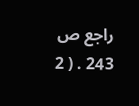راجع ص 243 . ( 2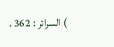) السرائر : 362 .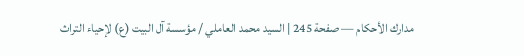مدارك الأحكام — صفحة 245 | السيد محمد العاملي / مؤسسة آل البيت (ع) لإحياء التراث